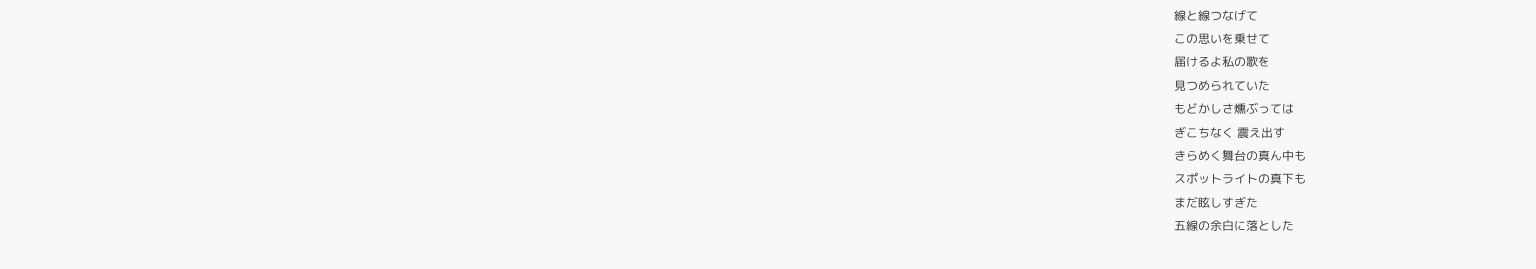線と線つなげて
この思いを乗せて
届けるよ私の歌を
見つめられていた
もどかしさ燻ぶっては
ぎこちなく 震え出す
きらめく舞台の真ん中も
スポットライトの真下も
まだ眩しすぎた
五線の余白に落とした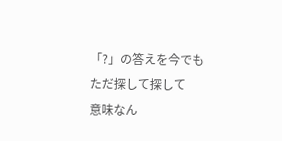「?」の答えを今でも
ただ探して探して
意味なん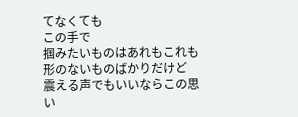てなくても
この手で
掴みたいものはあれもこれも
形のないものばかりだけど
震える声でもいいならこの思い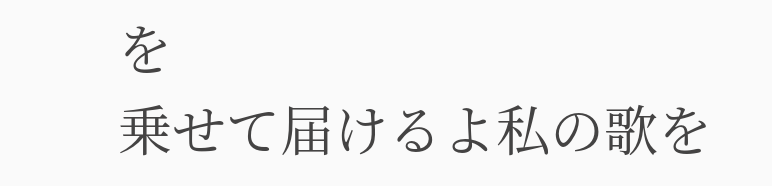を
乗せて届けるよ私の歌を